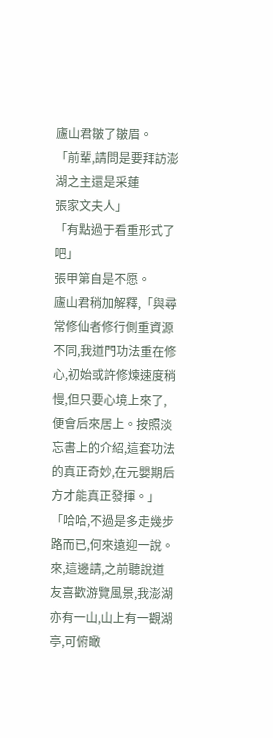廬山君皺了皺眉。
「前輩,請問是要拜訪澎湖之主還是采蓮
張家文夫人」
「有點過于看重形式了吧」
張甲第自是不愿。
廬山君稍加解釋,「與尋常修仙者修行側重資源不同,我道門功法重在修心,初始或許修煉速度稍慢,但只要心境上來了,便會后來居上。按照淡忘書上的介紹,這套功法的真正奇妙,在元嬰期后方才能真正發揮。」
「哈哈,不過是多走幾步路而已,何來遠迎一說。來,這邊請,之前聽說道友喜歡游覽風景,我澎湖亦有一山,山上有一觀湖亭,可俯瞰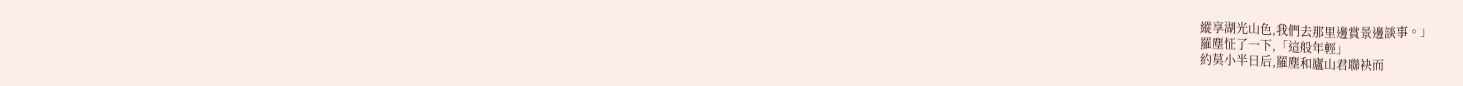縱享湖光山色,我們去那里邊賞景邊談事。」
羅塵怔了一下,「這般年輕」
約莫小半日后,羅塵和廬山君聯袂而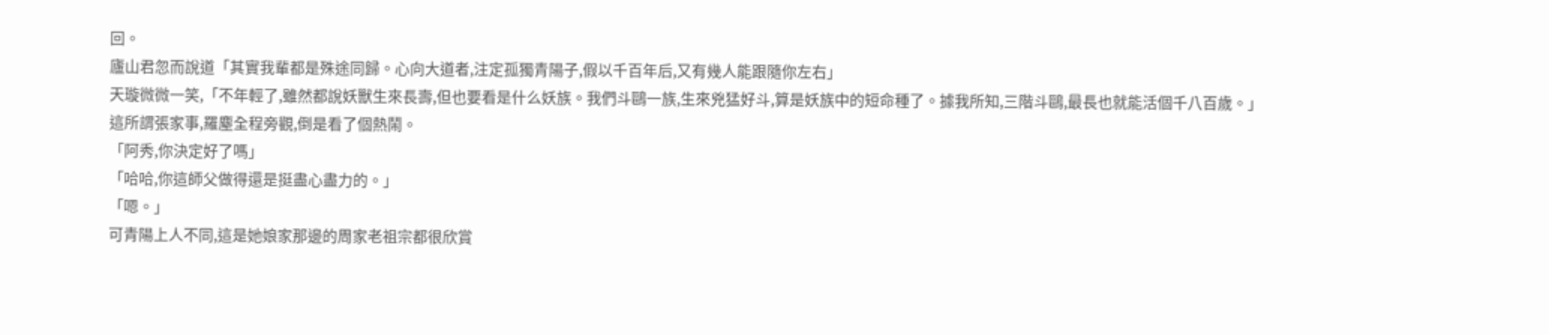回。
廬山君忽而說道「其實我輩都是殊途同歸。心向大道者,注定孤獨青陽子,假以千百年后,又有幾人能跟隨你左右」
天璇微微一笑,「不年輕了,雖然都說妖獸生來長壽,但也要看是什么妖族。我們斗鷗一族,生來兇猛好斗,算是妖族中的短命種了。據我所知,三階斗鷗,最長也就能活個千八百歲。」
這所謂張家事,羅塵全程旁觀,倒是看了個熱鬧。
「阿秀,你決定好了嗎」
「哈哈,你這師父做得還是挺盡心盡力的。」
「嗯。」
可青陽上人不同,這是她娘家那邊的周家老祖宗都很欣賞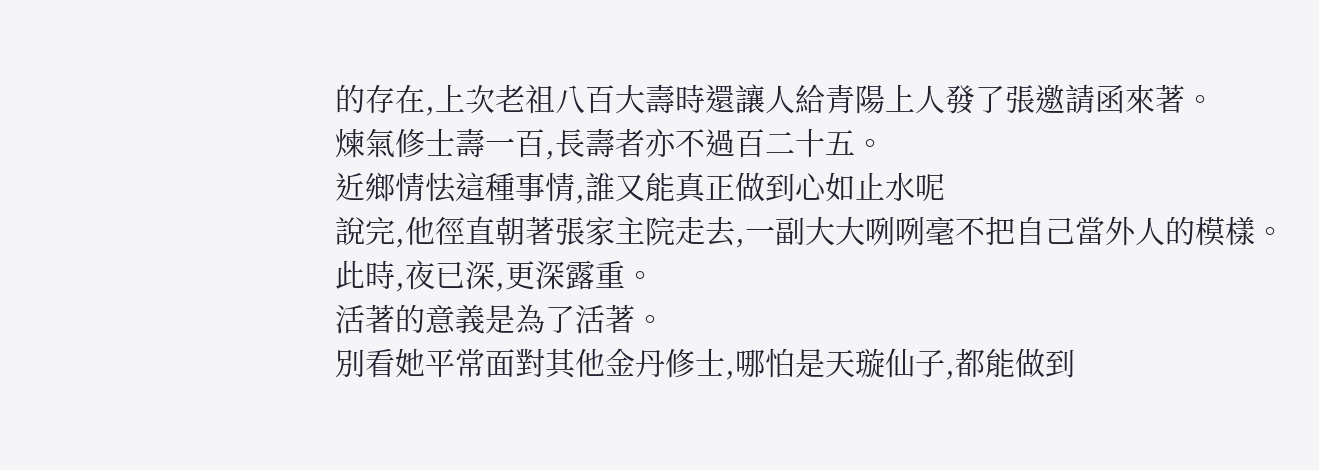的存在,上次老祖八百大壽時還讓人給青陽上人發了張邀請函來著。
煉氣修士壽一百,長壽者亦不過百二十五。
近鄉情怯這種事情,誰又能真正做到心如止水呢
說完,他徑直朝著張家主院走去,一副大大咧咧毫不把自己當外人的模樣。
此時,夜已深,更深露重。
活著的意義是為了活著。
別看她平常面對其他金丹修士,哪怕是天璇仙子,都能做到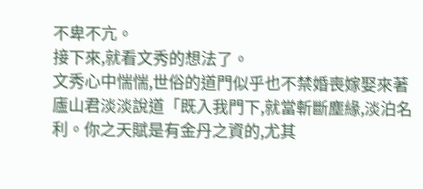不卑不亢。
接下來,就看文秀的想法了。
文秀心中惴惴,世俗的道門似乎也不禁婚喪嫁娶來著
廬山君淡淡說道「既入我門下,就當斬斷塵緣,淡泊名利。你之天賦是有金丹之資的,尤其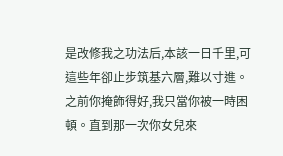是改修我之功法后,本該一日千里,可這些年卻止步筑基六層,難以寸進。之前你掩飾得好,我只當你被一時困頓。直到那一次你女兒來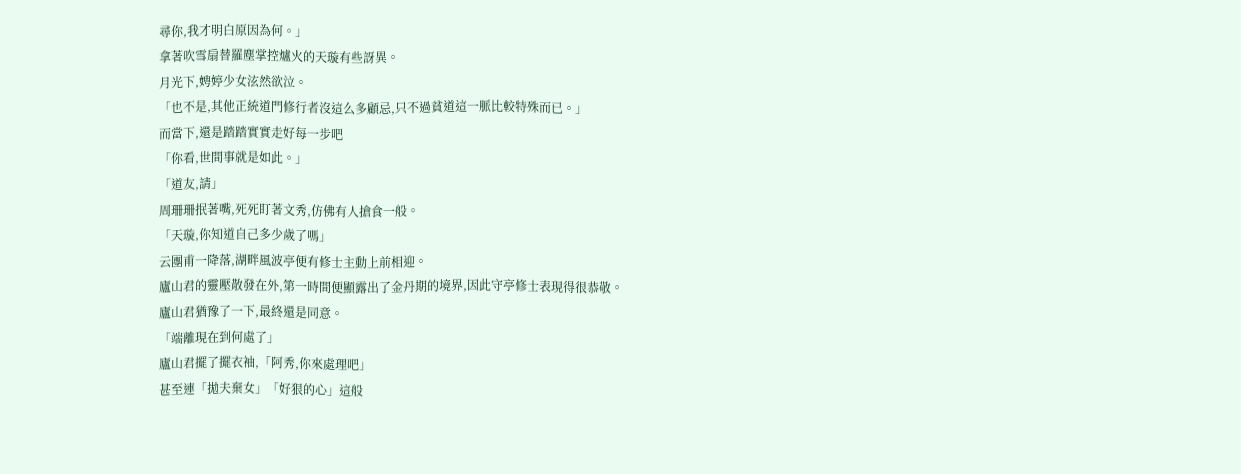尋你,我才明白原因為何。」
拿著吹雪扇替羅塵掌控爐火的天璇有些訝異。
月光下,娉婷少女泫然欲泣。
「也不是,其他正統道門修行者沒這么多顧忌,只不過貧道這一脈比較特殊而已。」
而當下,還是踏踏實實走好每一步吧
「你看,世間事就是如此。」
「道友,請」
周珊珊抿著嘴,死死盯著文秀,仿佛有人搶食一般。
「天璇,你知道自己多少歲了嗎」
云團甫一降落,湖畔風波亭便有修士主動上前相迎。
廬山君的靈壓散發在外,第一時間便顯露出了金丹期的境界,因此守亭修士表現得很恭敬。
廬山君猶豫了一下,最終還是同意。
「端離現在到何處了」
廬山君擺了擺衣袖,「阿秀,你來處理吧」
甚至連「拋夫棄女」「好狠的心」這般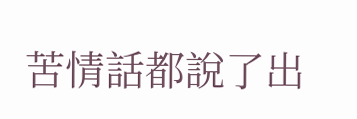苦情話都說了出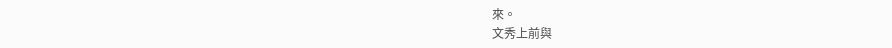來。
文秀上前與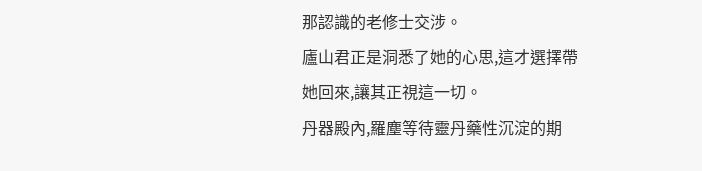那認識的老修士交涉。
廬山君正是洞悉了她的心思,這才選擇帶她回來,讓其正視這一切。
丹器殿內,羅塵等待靈丹藥性沉淀的期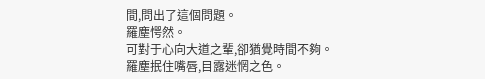間,問出了這個問題。
羅塵愕然。
可對于心向大道之輩,卻猶覺時間不夠。
羅塵抿住嘴唇,目露迷惘之色。